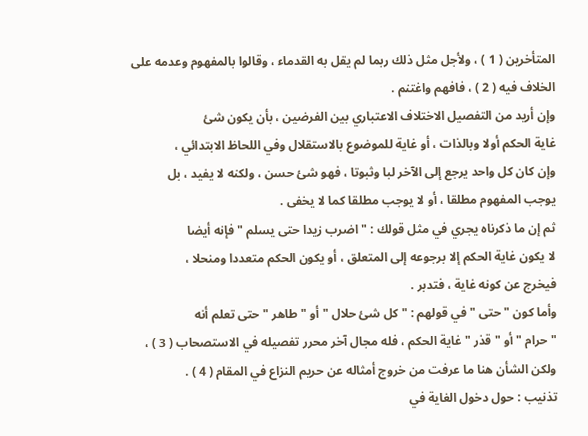المتأخرين ( 1 ) ، ولأجل مثل ذلك ربما لم يقل به القدماء ، وقالوا بالمفهوم وعدمه على
الخلاف فيه ( 2 ) ، فافهم واغتنم .
وإن أريد من التفصيل الاختلاف الاعتباري بين الفرضين ، بأن يكون شئ
غاية الحكم أولا وبالذات ، أو غاية للموضوع بالاستقلال وفي اللحاظ الابتدائي ،
وإن كان كل واحد يرجع إلى الآخر لبا وثبوتا ، فهو شئ حسن ، ولكنه لا يفيد ، بل
يوجب المفهوم مطلقا ، أو لا يوجب مطلقا كما لا يخفى .
ثم إن ما ذكرناه يجري في مثل قولك : " اضرب زيدا حتى يسلم " فإنه أيضا
لا يكون غاية الحكم إلا برجوعه إلى المتعلق ، أو يكون الحكم متعددا ومنحلا ،
فيخرج عن كونه غاية ، فتدبر .
وأما كون " حتى " في قولهم : " كل شئ حلال " أو " طاهر " حتى تعلم أنه
" حرام " أو " قذر " غاية الحكم ، فله مجال آخر محرر تفصيله في الاستصحاب ( 3 ) ،
ولكن الشأن هنا ما عرفت من خروج أمثاله عن حريم النزاع في المقام ( 4 ) .
تذنيب : حول دخول الغاية في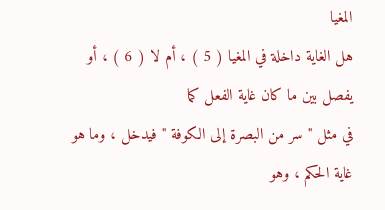المغيا
هل الغاية داخلة في المغيا ( 5 ) ، أم لا ( 6 ) ، أو يفصل بين ما كان غاية الفعل كما
في مثل " سر من البصرة إلى الكوفة " فيدخل ، وما هو غاية الحكم ، وهو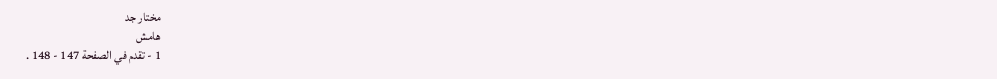مختار جد
هامش
1 - تقدم في الصفحة 147 - 148 .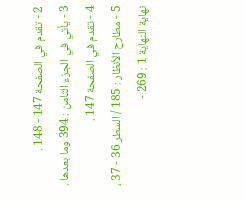2 - تقدم في الصفحة 147 - 148 .
3 - يأتي في الجزء الثامن : 394 وما بعدها .
4 - تقدم في الصفحة 147 .
5 - مطارح الأنظار : 185 / السطر 36 - 37 ، نهاية النهاية 1 : 269 -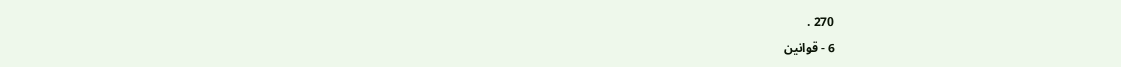270 .
6 - قوانين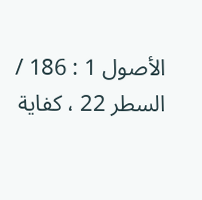الأصول 1 : 186 / السطر 22 ، كفاية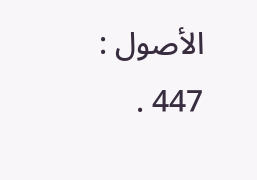الأصول : 447 .